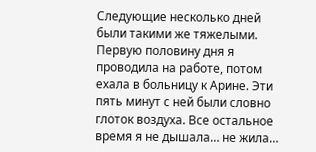Следующие несколько дней были такими же тяжелыми. Первую половину дня я проводила на работе, потом ехала в больницу к Арине. Эти пять минут с ней были словно глоток воздуха. Все остальное время я не дышала… не жила…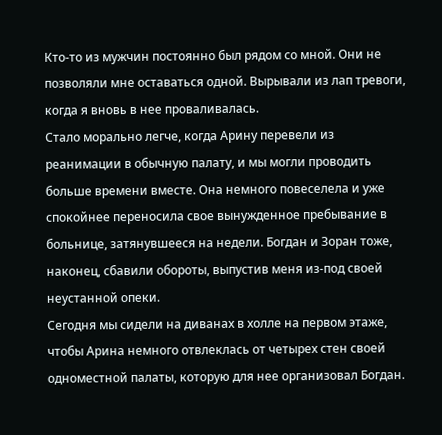Кто-то из мужчин постоянно был рядом со мной. Они не позволяли мне оставаться одной. Вырывали из лап тревоги, когда я вновь в нее проваливалась.
Стало морально легче, когда Арину перевели из реанимации в обычную палату, и мы могли проводить больше времени вместе. Она немного повеселела и уже спокойнее переносила свое вынужденное пребывание в больнице, затянувшееся на недели. Богдан и Зоран тоже, наконец, сбавили обороты, выпустив меня из-под своей неустанной опеки.
Сегодня мы сидели на диванах в холле на первом этаже, чтобы Арина немного отвлеклась от четырех стен своей одноместной палаты, которую для нее организовал Богдан.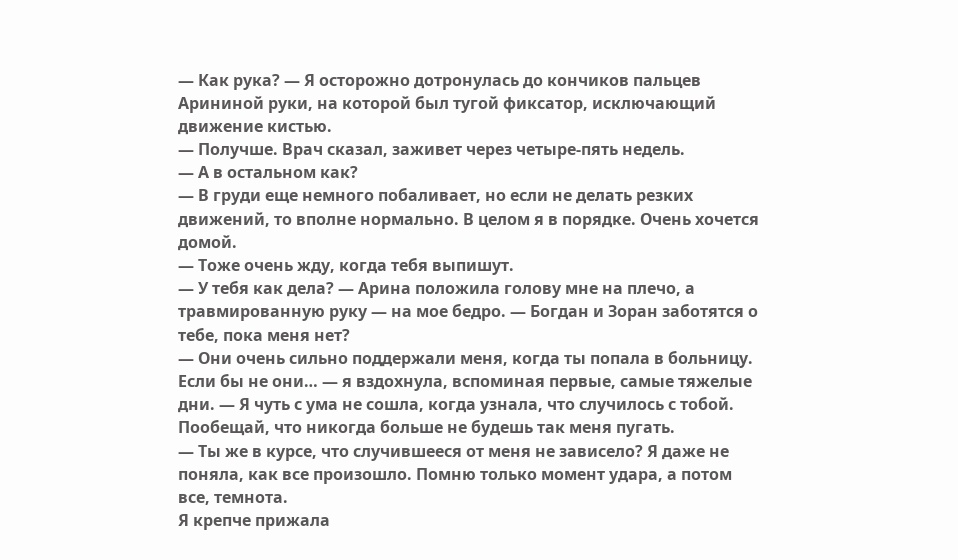— Как рука? — Я осторожно дотронулась до кончиков пальцев Арининой руки, на которой был тугой фиксатор, исключающий движение кистью.
— Получше. Врач сказал, заживет через четыре-пять недель.
— А в остальном как?
— В груди еще немного побаливает, но если не делать резких движений, то вполне нормально. В целом я в порядке. Очень хочется домой.
— Тоже очень жду, когда тебя выпишут.
— У тебя как дела? — Арина положила голову мне на плечо, а травмированную руку — на мое бедро. — Богдан и Зоран заботятся о тебе, пока меня нет?
— Они очень сильно поддержали меня, когда ты попала в больницу. Если бы не они… — я вздохнула, вспоминая первые, самые тяжелые дни. — Я чуть с ума не сошла, когда узнала, что случилось с тобой. Пообещай, что никогда больше не будешь так меня пугать.
— Ты же в курсе, что случившееся от меня не зависело? Я даже не поняла, как все произошло. Помню только момент удара, а потом все, темнота.
Я крепче прижала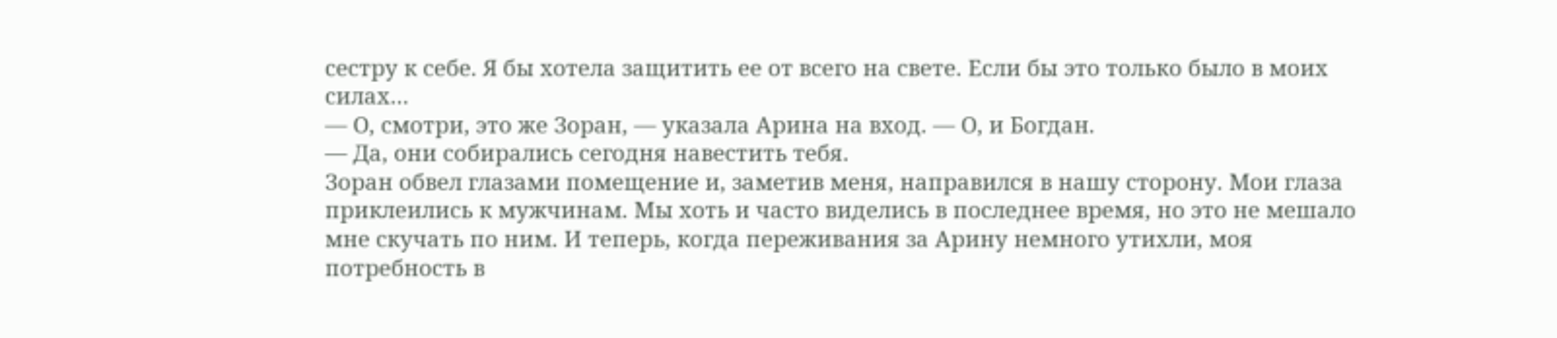сестру к себе. Я бы хотела защитить ее от всего на свете. Если бы это только было в моих силах…
— О, смотри, это же Зоран, — указала Арина на вход. — О, и Богдан.
— Да, они собирались сегодня навестить тебя.
Зоран обвел глазами помещение и, заметив меня, направился в нашу сторону. Мои глаза приклеились к мужчинам. Мы хоть и часто виделись в последнее время, но это не мешало мне скучать по ним. И теперь, когда переживания за Арину немного утихли, моя потребность в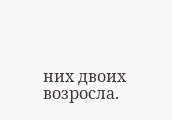них двоих возросла.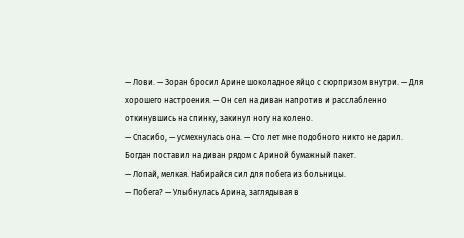— Лови. — Зоран бросил Арине шоколадное яйцо с сюрпризом внутри. — Для хорошего настроения. — Он сел на диван напротив и расслабленно откинувшись на спинку, закинул ногу на колено.
— Спасибо, — усмехнулась она. — Сто лет мне подобного никто не дарил.
Богдан поставил на диван рядом с Ариной бумажный пакет.
— Лопай, мелкая. Набирайся сил для побега из больницы.
— Побега? — Улыбнулась Арина, заглядывая в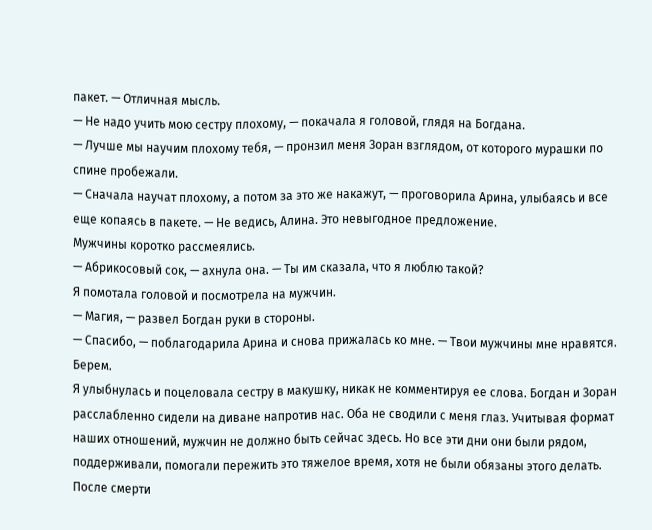пакет. — Отличная мысль.
— Не надо учить мою сестру плохому, — покачала я головой, глядя на Богдана.
— Лучше мы научим плохому тебя, — пронзил меня Зоран взглядом, от которого мурашки по спине пробежали.
— Сначала научат плохому, а потом за это же накажут, — проговорила Арина, улыбаясь и все еще копаясь в пакете. — Не ведись, Алина. Это невыгодное предложение.
Мужчины коротко рассмеялись.
— Абрикосовый сок, — ахнула она. — Ты им сказала, что я люблю такой?
Я помотала головой и посмотрела на мужчин.
— Магия, — развел Богдан руки в стороны.
— Спасибо, — поблагодарила Арина и снова прижалась ко мне. — Твои мужчины мне нравятся. Берем.
Я улыбнулась и поцеловала сестру в макушку, никак не комментируя ее слова. Богдан и Зоран расслабленно сидели на диване напротив нас. Оба не сводили с меня глаз. Учитывая формат наших отношений, мужчин не должно быть сейчас здесь. Но все эти дни они были рядом, поддерживали, помогали пережить это тяжелое время, хотя не были обязаны этого делать. После смерти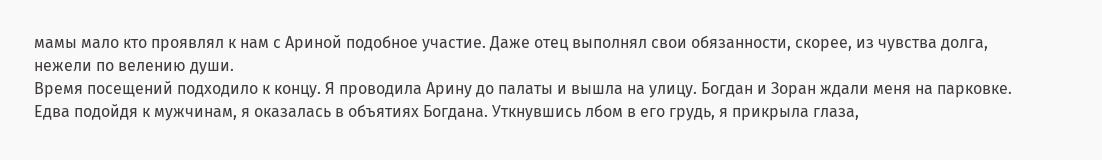мамы мало кто проявлял к нам с Ариной подобное участие. Даже отец выполнял свои обязанности, скорее, из чувства долга, нежели по велению души.
Время посещений подходило к концу. Я проводила Арину до палаты и вышла на улицу. Богдан и Зоран ждали меня на парковке. Едва подойдя к мужчинам, я оказалась в объятиях Богдана. Уткнувшись лбом в его грудь, я прикрыла глаза,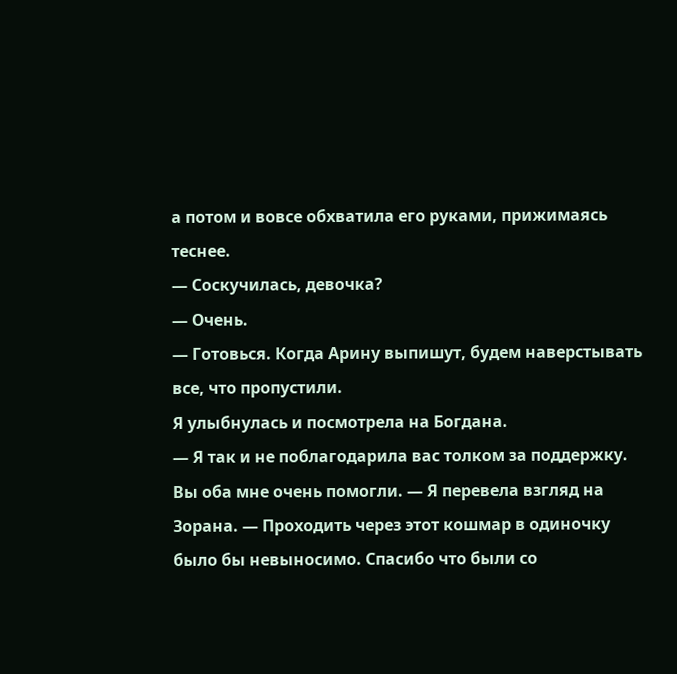а потом и вовсе обхватила его руками, прижимаясь теснее.
— Соскучилась, девочка?
— Очень.
— Готовься. Когда Арину выпишут, будем наверстывать все, что пропустили.
Я улыбнулась и посмотрела на Богдана.
— Я так и не поблагодарила вас толком за поддержку. Вы оба мне очень помогли. — Я перевела взгляд на Зорана. — Проходить через этот кошмар в одиночку было бы невыносимо. Спасибо что были со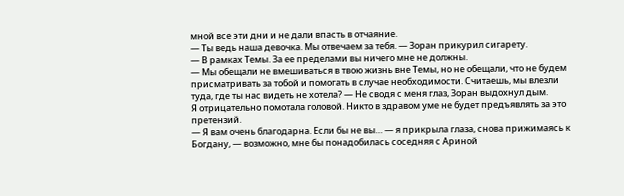мной все эти дни и не дали впасть в отчаяние.
— Ты ведь наша девочка. Мы отвечаем за тебя. — Зоран прикурил сигарету.
— В рамках Темы. За ее пределами вы ничего мне не должны.
— Мы обещали не вмешиваться в твою жизнь вне Темы, но не обещали, что не будем присматривать за тобой и помогать в случае необходимости. Считаешь, мы влезли туда, где ты нас видеть не хотела? — Не сводя с меня глаз, Зоран выдохнул дым.
Я отрицательно помотала головой. Никто в здравом уме не будет предъявлять за это претензий.
— Я вам очень благодарна. Если бы не вы… — я прикрыла глаза, снова прижимаясь к Богдану, — возможно, мне бы понадобилась соседняя с Ариной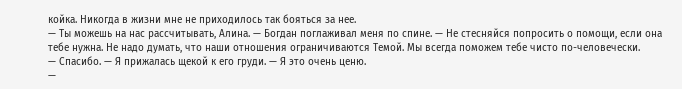койка. Никогда в жизни мне не приходилось так бояться за нее.
— Ты можешь на нас рассчитывать, Алина. — Богдан поглаживал меня по спине. — Не стесняйся попросить о помощи, если она тебе нужна. Не надо думать, что наши отношения ограничиваются Темой. Мы всегда поможем тебе чисто по-человечески.
— Спасибо. — Я прижалась щекой к его груди. — Я это очень ценю.
—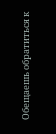Обещаешь обратиться к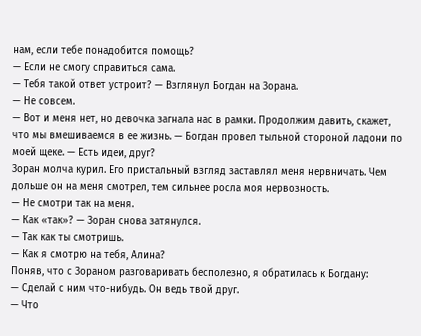нам, если тебе понадобится помощь?
— Если не смогу справиться сама.
— Тебя такой ответ устроит? — Взглянул Богдан на Зорана.
— Не совсем.
— Вот и меня нет, но девочка загнала нас в рамки. Продолжим давить, скажет, что мы вмешиваемся в ее жизнь. — Богдан провел тыльной стороной ладони по моей щеке. — Есть идеи, друг?
Зоран молча курил. Его пристальный взгляд заставлял меня нервничать. Чем дольше он на меня смотрел, тем сильнее росла моя нервозность.
— Не смотри так на меня.
— Как «так»? — Зоран снова затянулся.
— Так как ты смотришь.
— Как я смотрю на тебя, Алина?
Поняв, что с Зораном разговаривать бесполезно, я обратилась к Богдану:
— Сделай с ним что-нибудь. Он ведь твой друг.
— Что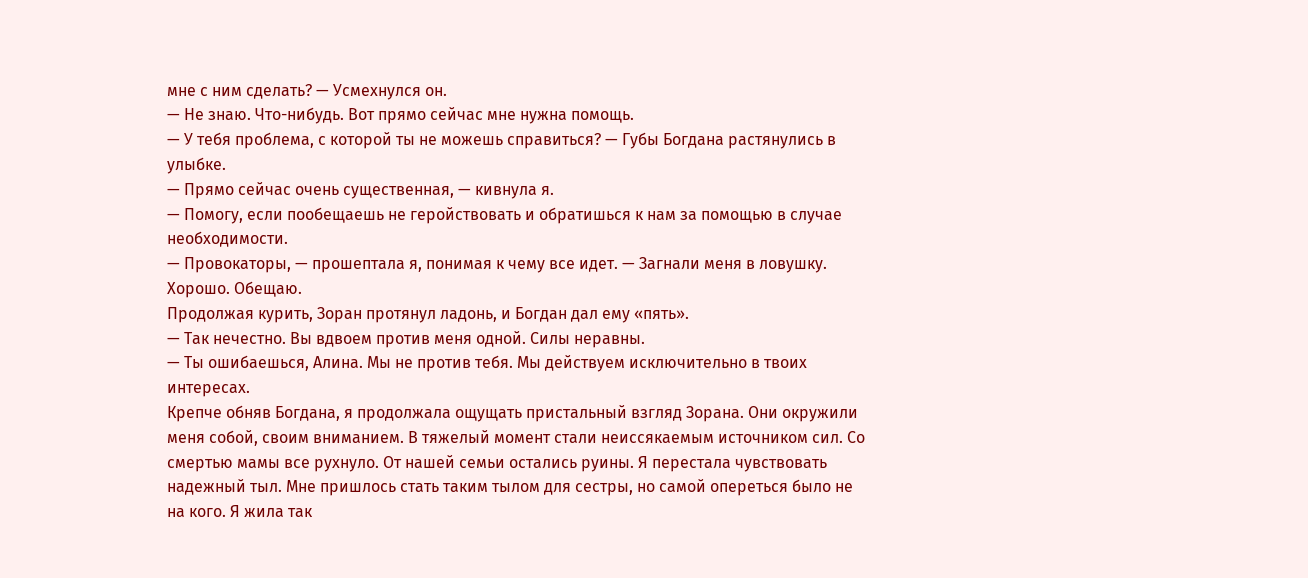мне с ним сделать? — Усмехнулся он.
— Не знаю. Что-нибудь. Вот прямо сейчас мне нужна помощь.
— У тебя проблема, с которой ты не можешь справиться? — Губы Богдана растянулись в улыбке.
— Прямо сейчас очень существенная, — кивнула я.
— Помогу, если пообещаешь не геройствовать и обратишься к нам за помощью в случае необходимости.
— Провокаторы, — прошептала я, понимая к чему все идет. — Загнали меня в ловушку. Хорошо. Обещаю.
Продолжая курить, Зоран протянул ладонь, и Богдан дал ему «пять».
— Так нечестно. Вы вдвоем против меня одной. Силы неравны.
— Ты ошибаешься, Алина. Мы не против тебя. Мы действуем исключительно в твоих интересах.
Крепче обняв Богдана, я продолжала ощущать пристальный взгляд Зорана. Они окружили меня собой, своим вниманием. В тяжелый момент стали неиссякаемым источником сил. Со смертью мамы все рухнуло. От нашей семьи остались руины. Я перестала чувствовать надежный тыл. Мне пришлось стать таким тылом для сестры, но самой опереться было не на кого. Я жила так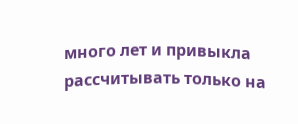много лет и привыкла рассчитывать только на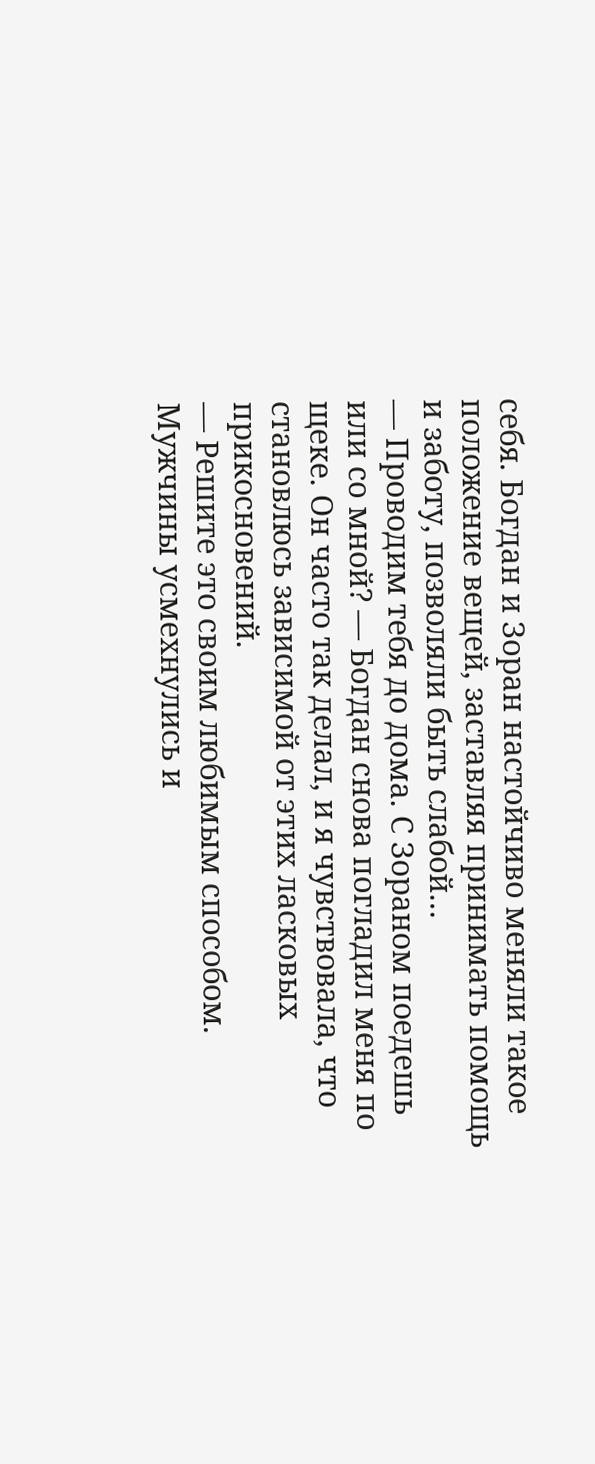себя. Богдан и Зоран настойчиво меняли такое положение вещей, заставляя принимать помощь и заботу, позволяли быть слабой…
— Проводим тебя до дома. С Зораном поедешь или со мной? — Богдан снова погладил меня по щеке. Он часто так делал, и я чувствовала, что становлюсь зависимой от этих ласковых прикосновений.
— Решите это своим любимым способом.
Мужчины усмехнулись и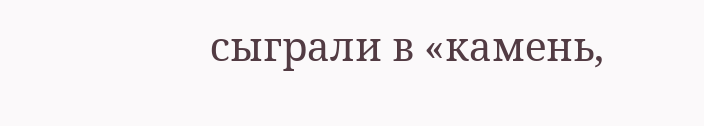сыграли в «камень,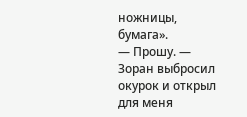ножницы, бумага».
— Прошу. — Зоран выбросил окурок и открыл для меня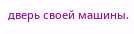дверь своей машины.